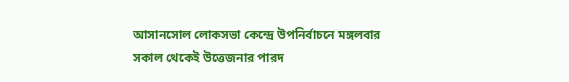আসানসোল লোকসভা কেন্দ্রে উপনির্বাচনে মঙ্গলবার সকাল থেকেই উত্তেজনার পারদ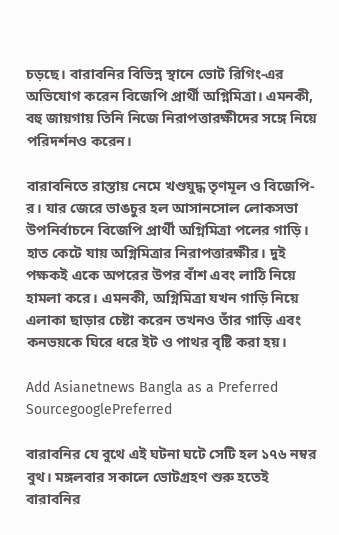চড়ছে। বারাবনির বিভিন্ন স্থানে ভোট রিগিং-এর অভিযোগ করেন বিজেপি প্রার্থী অগ্নিমিত্রা। এমনকী, বহু জায়গায় তিনি নিজে নিরাপত্তারক্ষীদের সঙ্গে নিয়ে পরিদর্শনও করেন।

বারাবনিতে রাস্তায় নেমে খণ্ডযুদ্ধ তৃণমূল ও বিজেপি-র। যার জেরে ভাঙচুর হল আসানসোল লোকসভা উপনির্বাচনে বিজেপি প্রার্থী অগ্নিমিত্রা পলের গাড়ি। হাত কেটে যায় অগ্নিমিত্রার নিরাপত্তারক্ষীর। দুই পক্ষকই একে অপরের উপর বাঁশ এবং লাঠি নিয়ে হামলা করে। এমনকী, অগ্নিমিত্রা যখন গাড়ি নিয়ে এলাকা ছাড়ার চেষ্টা করেন তখনও তাঁর গাড়ি এবং কনভয়কে ঘিরে ধরে ইট ও পাথর বৃষ্টি করা হয়।

Add Asianetnews Bangla as a Preferred SourcegooglePreferred

বারাবনির যে বুথে এই ঘটনা ঘটে সেটি হল ১৭৬ নম্বর বুথ। মঙ্গলবার সকালে ভোটগ্রহণ শুরু হতেই বারাবনির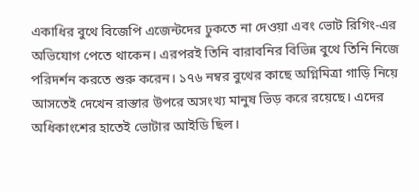একাধির বুথে বিজেপি এজেন্টদের ঢুকতে না দেওয়া এবং ভোট রিগিং-এর অভিযোগ পেতে থাকেন। এরপরই তিনি বারাবনির বিভিন্ন বুথে তিনি নিজে পরিদর্শন করতে শুরু করেন। ১৭৬ নম্বর বুথের কাছে অগ্নিমিত্রা গাড়ি নিয়ে আসতেই দেখেন রাস্তার উপরে অসংখ্য মানুষ ভিড় করে রয়েছে। এদের অধিকাংশের হাতেই ভোটার আইডি ছিল।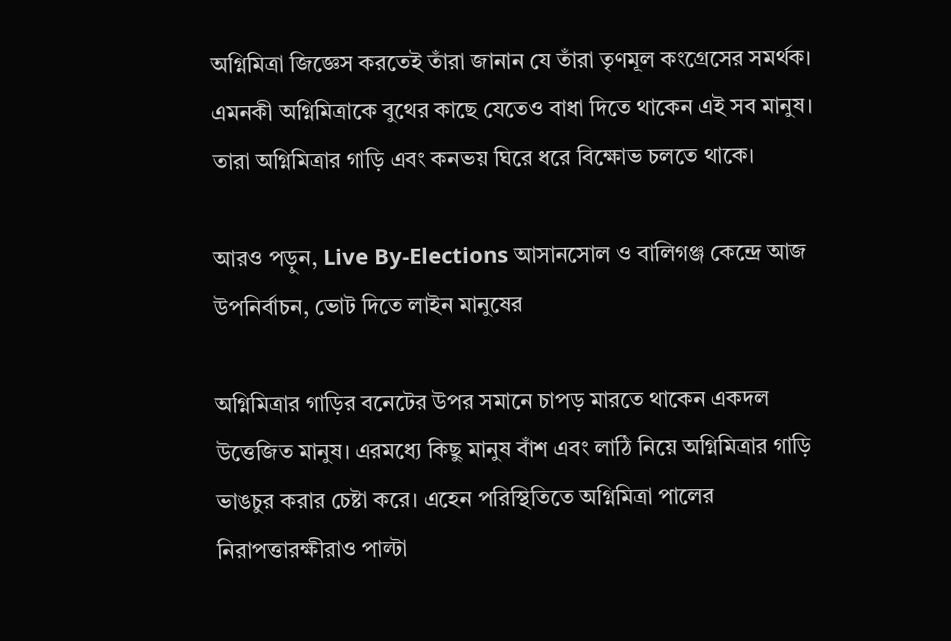অগ্নিমিত্রা জিজ্ঞেস করতেই তাঁরা জানান যে তাঁরা তৃণমূল কংগ্রেসের সমর্থক। এমনকী অগ্নিমিত্রাকে বুথের কাছে যেতেও বাধা দিতে থাকেন এই সব মানুষ। তারা অগ্নিমিত্রার গাড়ি এবং কনভয় ঘিরে ধরে বিক্ষোভ চলতে থাকে।

আরও পড়ুন, Live By-Elections আসানসোল ও বালিগঞ্জ কেন্দ্রে আজ উপনির্বাচন, ভোট দিতে লাইন মানুষের

অগ্নিমিত্রার গাড়ির বনেটের উপর সমানে চাপড় মারতে থাকেন একদল উত্তেজিত মানুষ। এরমধ্যে কিছু মানুষ বাঁশ এবং লাঠি নিয়ে অগ্নিমিত্রার গাড়ি ভাঙচুর করার চেষ্টা করে। এহেন পরিস্থিতিতে অগ্নিমিত্রা পালের নিরাপত্তারক্ষীরাও পাল্টা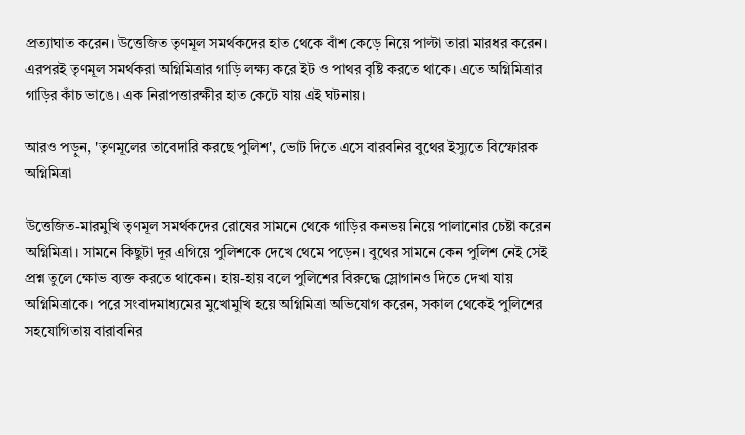প্রত্যাঘাত করেন। উত্তেজিত তৃণমূল সমর্থকদের হাত থেকে বাঁশ কেড়ে নিয়ে পাল্টা তারা মারধর করেন। এরপরই তৃণমূল সমর্থকরা অগ্নিমিত্রার গাড়ি লক্ষ্য করে ইট ও পাথর বৃষ্টি করতে থাকে। এতে অগ্নিমিত্রার গাড়ির কাঁচ ভাঙে। এক নিরাপত্তারক্ষীর হাত কেটে যায় এই ঘটনায়।

আরও পড়ুন, 'তৃণমূলের তাবেদারি করছে পুলিশ', ভোট দিতে এসে বারবনির বুথের ইস্যুতে বিস্ফোরক অগ্নিমিত্রা

উত্তেজিত-মারমুখি তৃণমূল সমর্থকদের রোষের সামনে থেকে গাড়ির কনভয় নিয়ে পালানোর চেষ্টা করেন অগ্নিমিত্রা। সামনে কিছুটা দূর এগিয়ে পুলিশকে দেখে থেমে পড়েন। বুথের সামনে কেন পুলিশ নেই সেই প্রশ্ন তুলে ক্ষোভ ব্যক্ত করতে থাকেন। হায়-হায় বলে পুলিশের বিরুদ্ধে স্লোগানও দিতে দেখা যায় অগ্নিমিত্রাকে। পরে সংবাদমাধ্যমের মুখোমুখি হয়ে অগ্নিমিত্রা অভিযোগ করেন, সকাল থেকেই পুলিশের সহযোগিতায় বারাবনির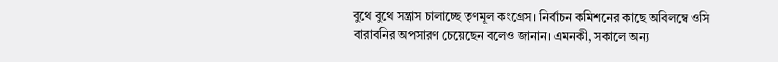বুথে বুথে সন্ত্রাস চালাচ্ছে তৃণমূল কংগ্রেস। নির্বাচন কমিশনের কাছে অবিলম্বে ওসি বারাবনির অপসারণ চেয়েছেন বলেও জানান। এমনকী, সকালে অন্য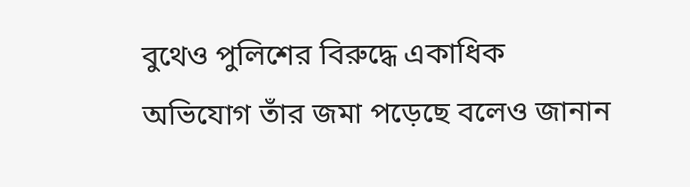বুথেও পুলিশের বিরুদ্ধে একাধিক অভিযোগ তাঁর জমা পড়েছে বলেও জানান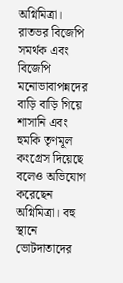অগ্নিমিত্রা। রাতভর বিজেপি সমর্থক এবং বিজেপি মনোভাবাপন্নদের বাড়ি বাড়ি গিয়ে শাসানি এবং হুমকি তৃণমূল কংগ্রেস দিয়েছে বলেও অভিযোগ করেছেন অগ্নিমিত্রা। বহু স্থানে ভোটদাতাদের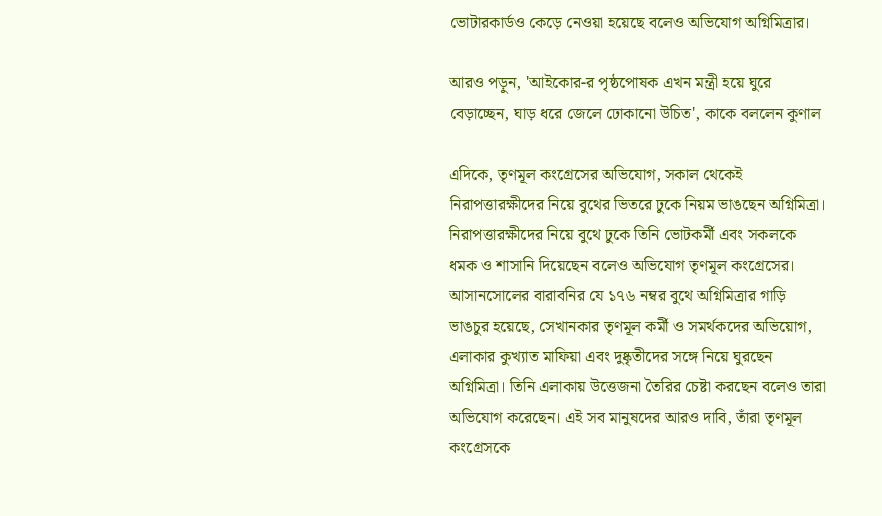ভোটারকার্ডও কেড়ে নেওয়া হয়েছে বলেও অভিযোগ অগ্নিমিত্রার।

আরও পড়ুন, 'আইকোর-র পৃষ্ঠপোষক এখন মন্ত্রী হয়ে ঘুরে বেড়াচ্ছেন, ঘাড় ধরে জেলে ঢোকানো উচিত', কাকে বললেন কুণাল

এদিকে, তৃণমূল কংগ্রেসের অভিযোগ, সকাল থেকেই নিরাপত্তারক্ষীদের নিয়ে বুথের ভিতরে ঢুকে নিয়ম ভাঙছেন অগ্নিমিত্রা। নিরাপত্তারক্ষীদের নিয়ে বুথে ঢুকে তিনি ভোটকর্মী এবং সকলকে ধমক ও শাসানি দিয়েছেন বলেও অভিযোগ তৃণমূল কংগ্রেসের। আসানসোলের বারাবনির যে ১৭৬ নম্বর বুথে অগ্নিমিত্রার গাড়ি ভাঙচুর হয়েছে, সেখানকার তৃণমূল কর্মী ও সমর্থকদের অভিয়োগ, এলাকার কুখ্যাত মাফিয়া এবং দুষ্কৃতীদের সঙ্গে নিয়ে ঘুরছেন অগ্নিমিত্রা। তিনি এলাকায় উত্তেজনা তৈরির চেষ্টা করছেন বলেও তারা অভিযোগ করেছেন। এই সব মানুষদের আরও দাবি, তাঁরা তৃণমূল কংগ্রেসকে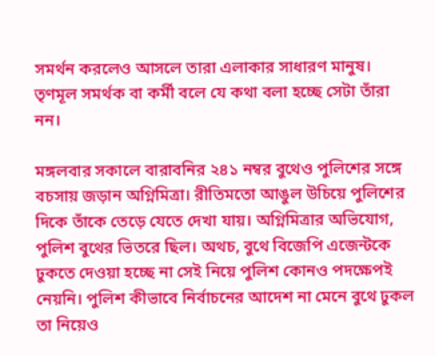সমর্থন করলেও আসলে তারা এলাকার সাধারণ মানুষ। তৃণমূল সমর্থক বা কর্মী বলে যে কথা বলা হচ্ছে সেটা তাঁরা নন।

মঙ্গলবার সকালে বারাবনির ২৪১ নম্বর বুথেও পুলিশের সঙ্গে বচসায় জড়ান অগ্নিমিত্রা। রীতিমতো আঙুল উচিয়ে পুলিশের দিকে তাঁকে তেড়ে যেতে দেখা যায়। অগ্নিমিত্রার অভিযোগ, পুলিশ বুথের ভিতরে ছিল। অথচ, বুথে বিজেপি এজেন্টকে ঢুকতে দেওয়া হচ্ছে না সেই নিয়ে পুলিশ কোনও পদক্ষেপই নেয়নি। পুলিশ কীভাবে নির্বাচনের আদেশ না মেনে বুথে ঢুকল তা নিয়েও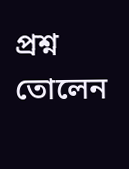প্রশ্ন তোলেন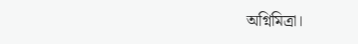অগ্নিমিত্রা।